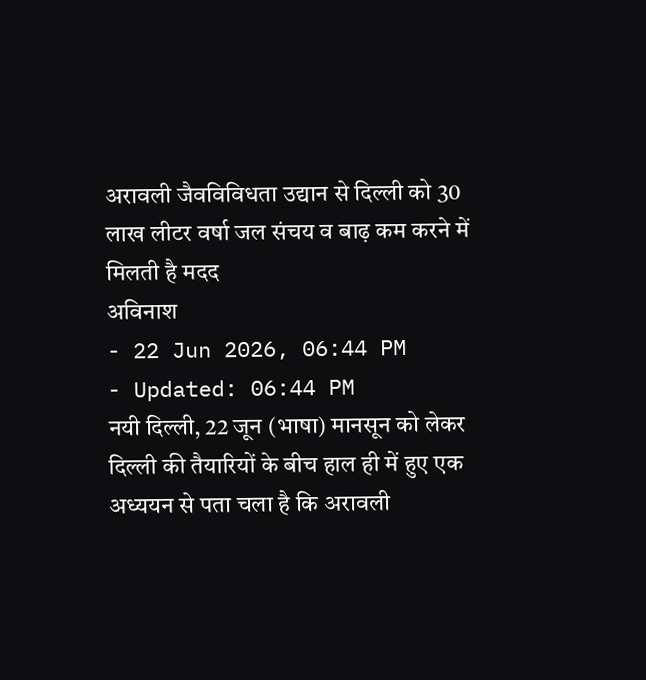अरावली जैवविविधता उद्यान से दिल्ली को 30 लाख लीटर वर्षा जल संचय व बाढ़ कम करने में मिलती है मदद
अविनाश
- 22 Jun 2026, 06:44 PM
- Updated: 06:44 PM
नयी दिल्ली, 22 जून (भाषा) मानसून को लेकर दिल्ली की तैयारियों के बीच हाल ही में हुए एक अध्ययन से पता चला है कि अरावली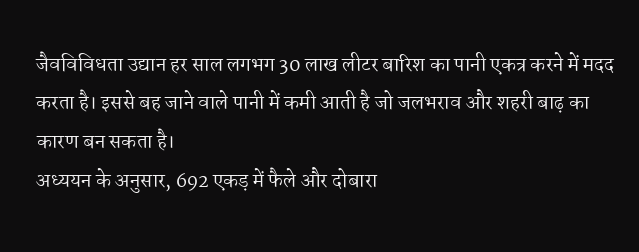जैवविविधता उद्यान हर साल लगभग 30 लाख लीटर बारिश का पानी एकत्र करने में मदद करता है। इससे बह जाने वाले पानी में कमी आती है जो जलभराव और शहरी बाढ़ का कारण बन सकता है।
अध्ययन के अनुसार, 692 एकड़ में फैले और दोबारा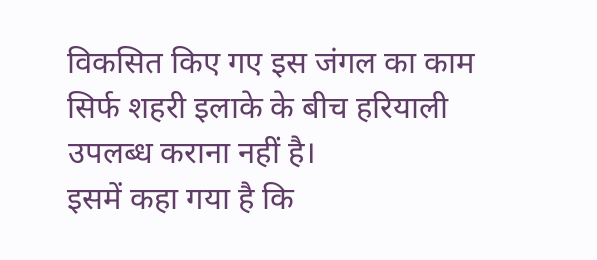विकसित किए गए इस जंगल का काम सिर्फ शहरी इलाके के बीच हरियाली उपलब्ध कराना नहीं है।
इसमें कहा गया है कि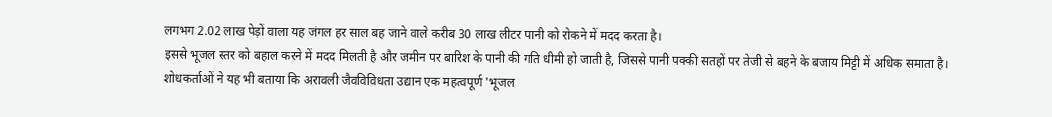लगभग 2.02 लाख पेड़ों वाला यह जंगल हर साल बह जाने वाले करीब 30 लाख लीटर पानी को रोकने में मदद करता है।
इससे भूजल स्तर को बहाल करने में मदद मिलती है और जमीन पर बारिश के पानी की गति धीमी हो जाती है, जिससे पानी पक्की सतहों पर तेजी से बहने के बजाय मिट्टी में अधिक समाता है।
शोधकर्ताओं ने यह भी बताया कि अरावली जैवविविधता उद्यान एक महत्वपूर्ण 'भूजल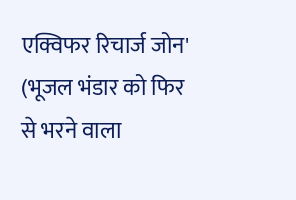एक्विफर रिचार्ज जोन' (भूजल भंडार को फिर से भरने वाला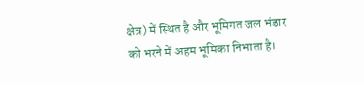क्षेत्र) में स्थित है और भूमिगत जल भंडार को भरने में अहम भूमिका निभाता है।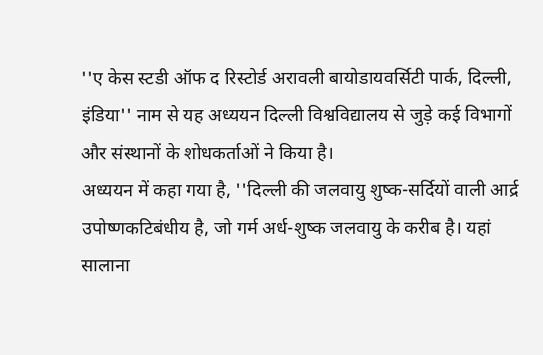''ए केस स्टडी ऑफ द रिस्टोर्ड अरावली बायोडायवर्सिटी पार्क, दिल्ली, इंडिया'' नाम से यह अध्ययन दिल्ली विश्वविद्यालय से जुड़े कई विभागों और संस्थानों के शोधकर्ताओं ने किया है।
अध्ययन में कहा गया है, ''दिल्ली की जलवायु शुष्क-सर्दियों वाली आर्द्र उपोष्णकटिबंधीय है, जो गर्म अर्ध-शुष्क जलवायु के करीब है। यहां सालाना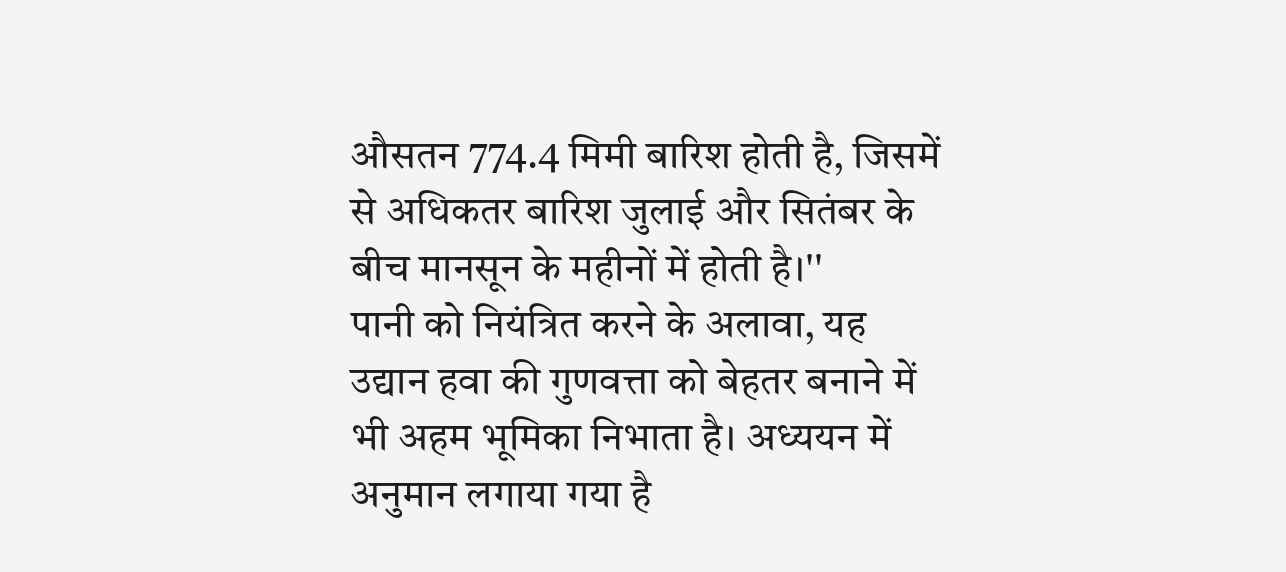औसतन 774.4 मिमी बारिश होती है, जिसमें से अधिकतर बारिश जुलाई और सितंबर के बीच मानसून के महीनों में होती है।''
पानी को नियंत्रित करने के अलावा, यह उद्यान हवा की गुणवत्ता को बेहतर बनाने में भी अहम भूमिका निभाता है। अध्ययन में अनुमान लगाया गया है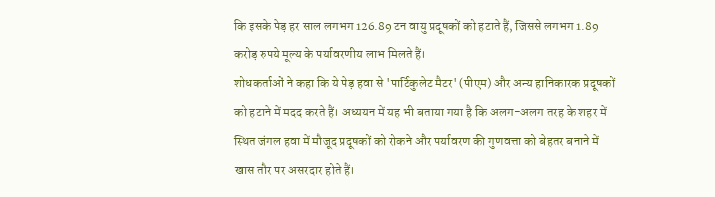कि इसके पेड़ हर साल लगभग 126.89 टन वायु प्रदूषकों को हटाते हैं, जिससे लगभग 1.89 करोड़ रुपये मूल्य के पर्यावरणीय लाभ मिलते हैं।
शोधकर्ताओं ने कहा कि ये पेड़ हवा से 'पार्टिकुलेट मैटर' (पीएम) और अन्य हानिकारक प्रदूषकों को हटाने में मदद करते हैं। अध्ययन में यह भी बताया गया है कि अलग-अलग तरह के शहर में स्थित जंगल हवा में मौजूद प्रदूषकों को रोकने और पर्यावरण की गुणवत्ता को बेहतर बनाने में खास तौर पर असरदार होते हैं।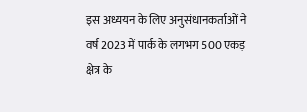इस अध्ययन के लिए अनुसंधानकर्ताओं ने वर्ष 2023 में पार्क के लगभग 500 एकड़ क्षेत्र के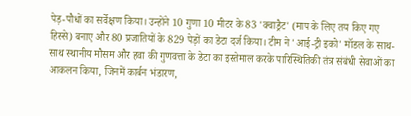पेड़-पौधों का सर्वेक्षण किया। उन्होंने 10 गुणा 10 मीटर के 83 'क्वाड्रैट' (माप के लिए तय किए गए हिस्से) बनाए और 80 प्रजातियों के 829 पेड़ों का डेटा दर्ज किया। टीम ने 'आई-ट्री इको' मॉडल के साथ-साथ स्थानीय मौसम और हवा की गुणवत्ता के डेटा का इस्तेमाल करके पारिस्थितिकी तंत्र संबंधी सेवाओं का आकलन किया, जिनमें कार्बन भंडारण,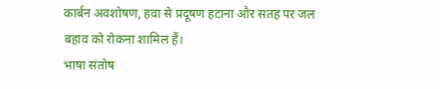कार्बन अवशोषण, हवा से प्रदूषण हटाना और सतह पर जल बहाव को रोकना शामिल हैं।
भाषा संतोष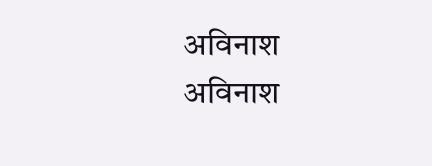अविनाश
अविनाश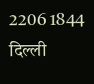2206 1844 दिल्ली